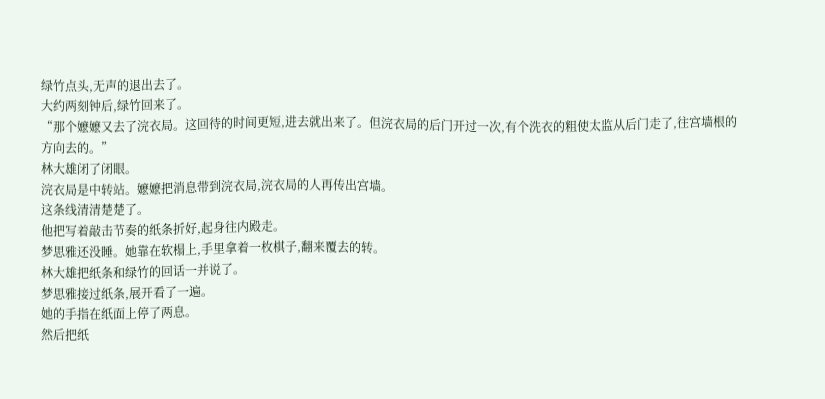绿竹点头,无声的退出去了。
大约两刻钟后,绿竹回来了。
“那个嬷嬷又去了浣衣局。这回待的时间更短,进去就出来了。但浣衣局的后门开过一次,有个洗衣的粗使太监从后门走了,往宫墙根的方向去的。”
林大雄闭了闭眼。
浣衣局是中转站。嬷嬷把消息带到浣衣局,浣衣局的人再传出宫墙。
这条线清清楚楚了。
他把写着敲击节奏的纸条折好,起身往内殿走。
梦思雅还没睡。她靠在软榻上,手里拿着一枚棋子,翻来覆去的转。
林大雄把纸条和绿竹的回话一并说了。
梦思雅接过纸条,展开看了一遍。
她的手指在纸面上停了两息。
然后把纸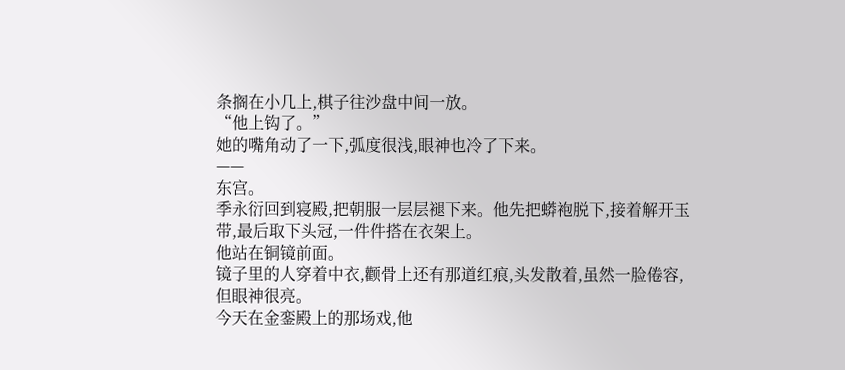条搁在小几上,棋子往沙盘中间一放。
“他上钩了。”
她的嘴角动了一下,弧度很浅,眼神也冷了下来。
——
东宫。
季永衍回到寝殿,把朝服一层层褪下来。他先把蟒袍脱下,接着解开玉带,最后取下头冠,一件件搭在衣架上。
他站在铜镜前面。
镜子里的人穿着中衣,颧骨上还有那道红痕,头发散着,虽然一脸倦容,但眼神很亮。
今天在金銮殿上的那场戏,他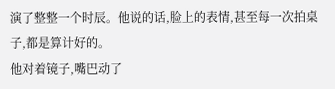演了整整一个时辰。他说的话,脸上的表情,甚至每一次拍桌子,都是算计好的。
他对着镜子,嘴巴动了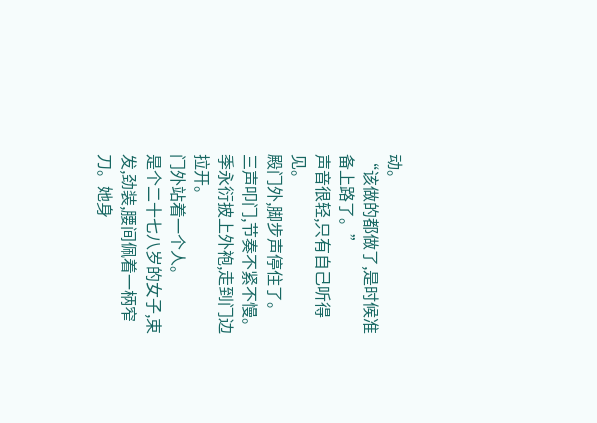动。
“该做的都做了,是时候准备上路了。”
声音很轻,只有自己听得见。
殿门外,脚步声停住了。
三声叩门,节奏不紧不慢。
季永衍披上外袍,走到门边拉开。
门外站着一个人。
是个二十七八岁的女子,束发,劲装,腰间佩着一柄窄刀。她身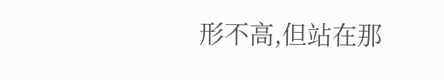形不高,但站在那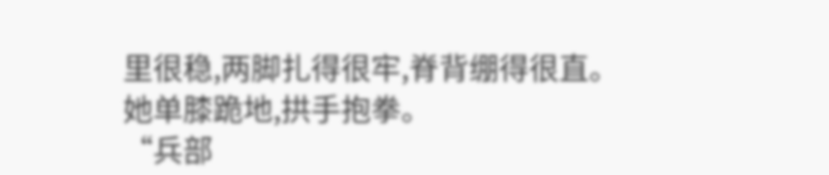里很稳,两脚扎得很牢,脊背绷得很直。
她单膝跪地,拱手抱拳。
“兵部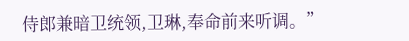侍郎兼暗卫统领,卫琳,奉命前来听调。”